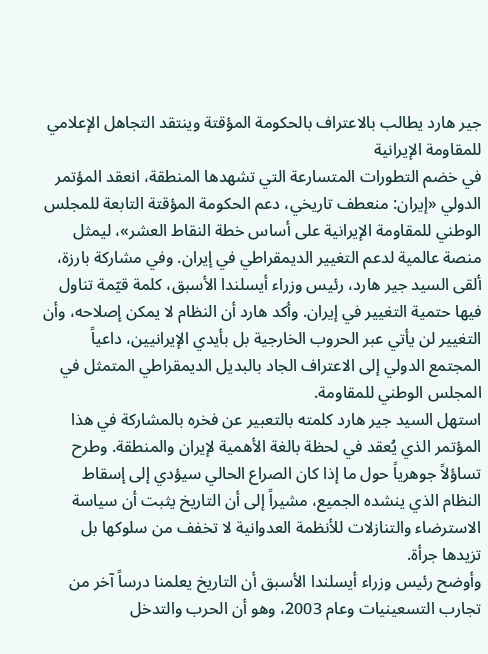جير هارد يطالب بالاعتراف بالحكومة المؤقتة وينتقد التجاهل الإعلامي للمقاومة الإيرانية
في خضم التطورات المتسارعة التي تشهدها المنطقة، انعقد المؤتمر الدولي «إيران: منعطف تاريخي، دعم الحكومة المؤقتة التابعة للمجلس الوطني للمقاومة الإيرانية على أساس خطة النقاط العشر»، ليمثل منصة عالمية لدعم التغيير الديمقراطي في إيران. وفي مشاركة بارزة، ألقى السيد جير هارد، رئيس وزراء أيسلندا الأسبق، كلمة قيّمة تناول فيها حتمية التغيير في إيران. وأكد هارد أن النظام لا يمكن إصلاحه، وأن التغيير لن يأتي عبر الحروب الخارجية بل بأيدي الإيرانيين، داعياً المجتمع الدولي إلى الاعتراف الجاد بالبديل الديمقراطي المتمثل في المجلس الوطني للمقاومة.
استهل السيد جير هارد كلمته بالتعبير عن فخره بالمشاركة في هذا المؤتمر الذي يُعقد في لحظة بالغة الأهمية لإيران والمنطقة. وطرح تساؤلاً جوهرياً حول ما إذا كان الصراع الحالي سيؤدي إلى إسقاط النظام الذي ينشده الجميع، مشيراً إلى أن التاريخ يثبت أن سياسة الاسترضاء والتنازلات للأنظمة العدوانية لا تخفف من سلوكها بل تزيدها جرأة.
وأوضح رئيس وزراء أيسلندا الأسبق أن التاريخ يعلمنا درساً آخر من تجارب التسعينيات وعام 2003، وهو أن الحرب والتدخل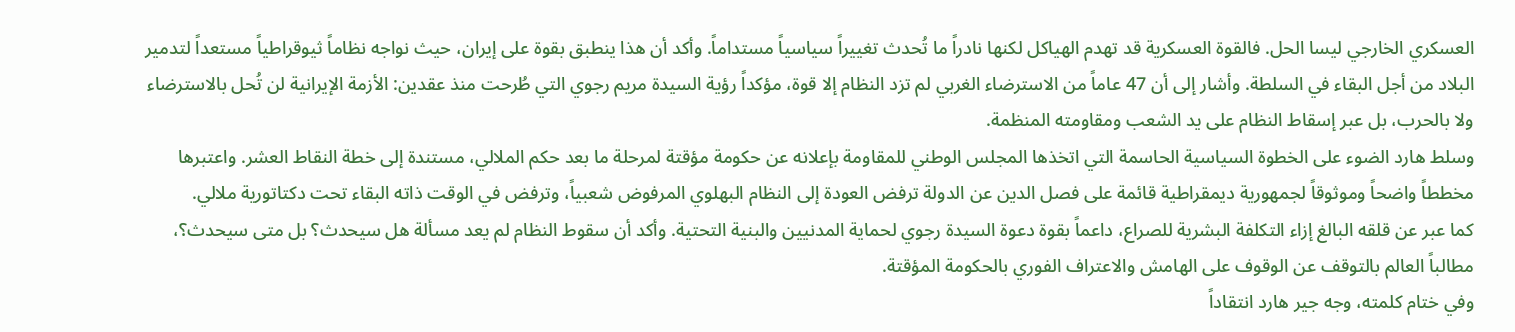العسكري الخارجي ليسا الحل. فالقوة العسكرية قد تهدم الهياكل لكنها نادراً ما تُحدث تغييراً سياسياً مستداماً. وأكد أن هذا ينطبق بقوة على إيران، حيث نواجه نظاماً ثيوقراطياً مستعداً لتدمير البلاد من أجل البقاء في السلطة. وأشار إلى أن 47 عاماً من الاسترضاء الغربي لم تزد النظام إلا قوة، مؤكداً رؤية السيدة مريم رجوي التي طُرحت منذ عقدين: الأزمة الإيرانية لن تُحل بالاسترضاء ولا بالحرب، بل عبر إسقاط النظام على يد الشعب ومقاومته المنظمة.
وسلط هارد الضوء على الخطوة السياسية الحاسمة التي اتخذها المجلس الوطني للمقاومة بإعلانه عن حكومة مؤقتة لمرحلة ما بعد حكم الملالي، مستندة إلى خطة النقاط العشر. واعتبرها مخططاً واضحاً وموثوقاً لجمهورية ديمقراطية قائمة على فصل الدين عن الدولة ترفض العودة إلى النظام البهلوي المرفوض شعبياً، وترفض في الوقت ذاته البقاء تحت دكتاتورية ملالي.
كما عبر عن قلقه البالغ إزاء التكلفة البشرية للصراع، داعماً بقوة دعوة السيدة رجوي لحماية المدنيين والبنية التحتية. وأكد أن سقوط النظام لم يعد مسألة هل سيحدث؟ بل متى سيحدث؟، مطالباً العالم بالتوقف عن الوقوف على الهامش والاعتراف الفوري بالحكومة المؤقتة.
وفي ختام كلمته، وجه جير هارد انتقاداً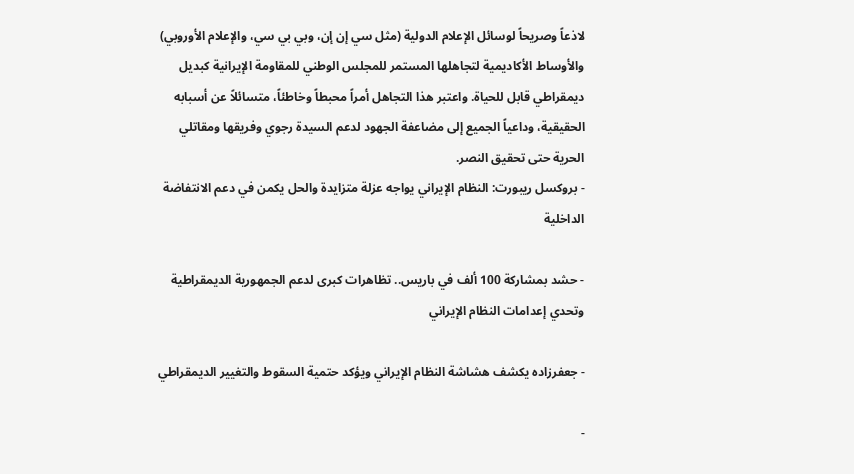لاذعاً وصريحاً لوسائل الإعلام الدولية (مثل سي إن إن، وبي بي سي، والإعلام الأوروبي) والأوساط الأكاديمية لتجاهلها المستمر للمجلس الوطني للمقاومة الإيرانية كبديل ديمقراطي قابل للحياة. واعتبر هذا التجاهل أمراً محبطاً وخاطئاً، متسائلاً عن أسبابه الحقيقية، وداعياً الجميع إلى مضاعفة الجهود لدعم السيدة رجوي وفريقها ومقاتلي الحرية حتى تحقيق النصر.
- بروكسل ريبورت: النظام الإيراني يواجه عزلة متزايدة والحل يكمن في دعم الانتفاضة الداخلية

- حشد بمشاركة 100 ألف في باريس.. تظاهرات كبرى لدعم الجمهورية الديمقراطية وتحدي إعدامات النظام الإيراني

- جعفرزاده يكشف هشاشة النظام الإيراني ويؤكد حتمية السقوط والتغيير الديمقراطي

-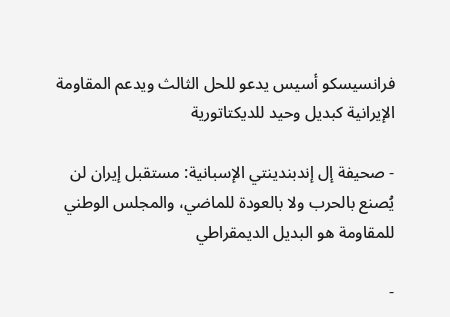فرانسيسكو أسيس يدعو للحل الثالث ويدعم المقاومة الإيرانية كبديل وحيد للديكتاتورية

- صحيفة إل إندبندينتي الإسبانية: مستقبل إيران لن يُصنع بالحرب ولا بالعودة للماضي، والمجلس الوطني للمقاومة هو البديل الديمقراطي

-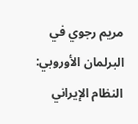مريم رجوي في البرلمان الأوروبي: النظام الإيراني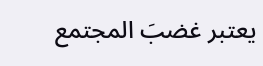يعتبر غضبَ المجتمع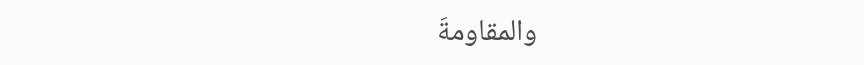والمقاومةَ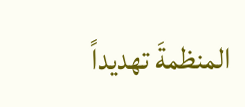المنظمةَ تهديداً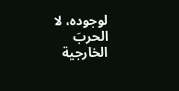لوجوده، لا الحربَ الخارجية